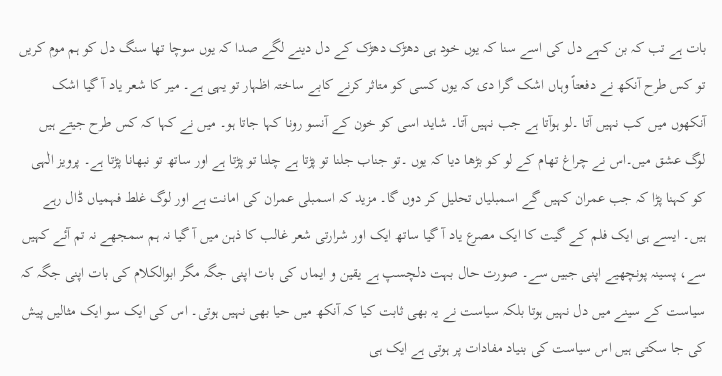بات ہے تب کہ بن کہے دل کی اسے سنا کہ یوں خود ہی دھڑک دھڑک کے دل دینے لگے صدا کہ یوں سوچا تھا سنگ دل کو ہم موم کریں تو کس طرح آنکھ نے دفعتاً وہاں اشک گرا دی کہ یوں کسی کو متاثر کرنے کابے ساختہ اظہار تو یہی ہے۔ میر کا شعر یاد آ گیا اشک آنکھوں میں کب نہیں آتا ۔لو ہوآتا ہے جب نہیں آتا۔ شاید اسی کو خون کے آنسو رونا کہا جاتا ہو۔ میں نے کہا کہ کس طرح جیتے ہیں لوگ عشق میں۔اس نے چراغ تھام کے لو کو بڑھا دیا کہ یوں ۔تو جناب جلنا تو پڑتا ہے چلنا تو پڑتا ہے اور ساتھ تو نبھانا پڑتا ہے۔ پرویز الٰہی کو کہنا پڑا کہ جب عمران کہیں گے اسمبلیاں تحلیل کر دوں گا۔ مزید کہ اسمبلی عمران کی امانت ہے اور لوگ غلط فہمیاں ڈال رہے ہیں۔ ایسے ہی ایک فلم کے گیت کا ایک مصرع یاد آ گیا ساتھ ایک اور شرارتی شعر غالب کا ذہن میں آ گیا نہ ہم سمجھے نہ تم آئے کہیں سے، پسینہ پونچھیے اپنی جبیں سے۔ صورت حال بہت دلچسپ ہے یقین و ایماں کی بات اپنی جگہ مگر ابوالکلام کی بات اپنی جگہ کہ سیاست کے سینے میں دل نہیں ہوتا بلکہ سیاست نے یہ بھی ثابت کیا کہ آنکھ میں حیا بھی نہیں ہوتی۔ اس کی ایک سو ایک مثالیں پیش کی جا سکتی ہیں اس سیاست کی بنیاد مفادات پر ہوتی ہے ایک ہی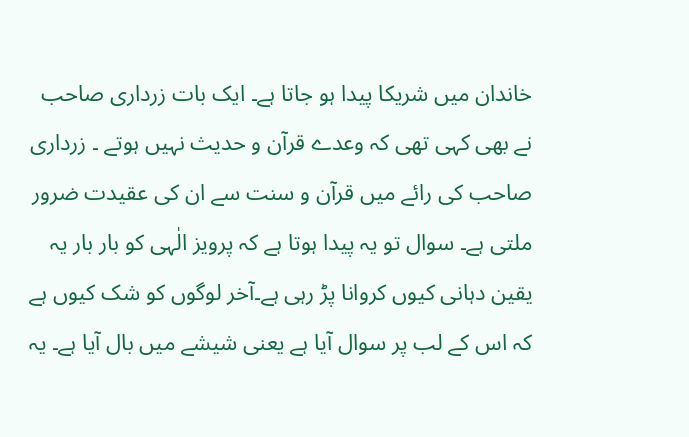خاندان میں شریکا پیدا ہو جاتا ہے۔ ایک بات زرداری صاحب نے بھی کہی تھی کہ وعدے قرآن و حدیث نہیں ہوتے ۔ زرداری صاحب کی رائے میں قرآن و سنت سے ان کی عقیدت ضرور ملتی ہے۔ سوال تو یہ پیدا ہوتا ہے کہ پرویز الٰہی کو بار بار یہ یقین دہانی کیوں کروانا پڑ رہی ہے۔آخر لوگوں کو شک کیوں ہے کہ اس کے لب پر سوال آیا ہے یعنی شیشے میں بال آیا ہے۔ یہ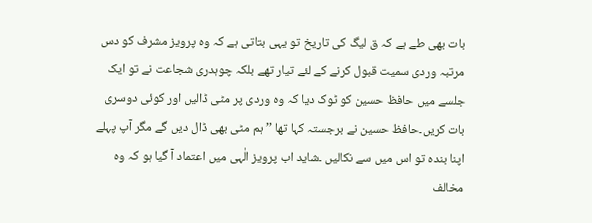بات بھی طے ہے کہ ق لیگ کی تاریخ تو یہی بتاتی ہے کہ وہ پرویز مشرف کو دس مرتبہ وردی سمیت قبول کرنے کے لئے تیار تھے بلکہ چوہدری شجاعت نے تو ایک جلسے میں حافظ حسین کو ٹوک دیا کہ وہ وردی پر مٹی ڈالیں اور کوئی دوسری بات کریں۔حافظ حسین نے برجستہ کہا تھا ’’ہم مٹی بھی ڈال دیں گے مگر آپ پہلے اپنا بندہ تو اس میں سے نکالیں ۔شاید اب پرویز الٰہی میں اعتماد آ گیا ہو کہ وہ مخالف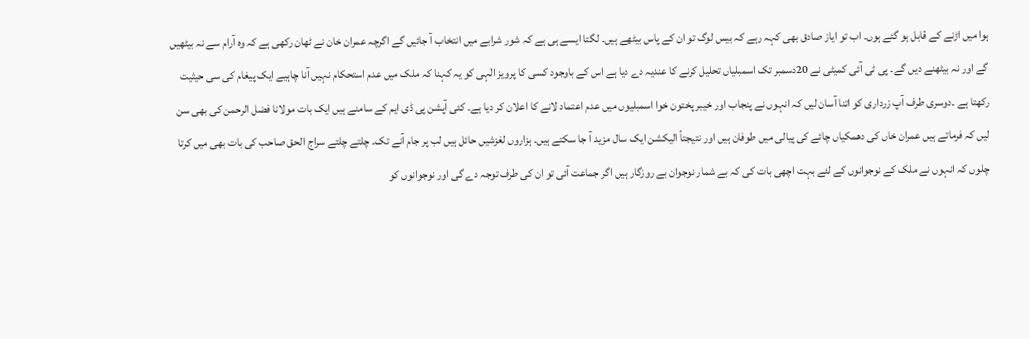ہوا میں اڑنے کے قابل ہو گئے ہوں۔ اب تو ایاز صادق بھی کہہ رہے کہ بیس لوگ تو ان کے پاس بیٹھے ہیں۔ لگتا ایسے ہی ہے کہ شور شرابے میں انتخاب آ جائیں گے اگرچہ عمران خان نے ٹھان رکھی ہے کہ وہ آرام سے نہ بیٹھیں گے اور نہ بیٹھنے دیں گے۔ پی ٹی آئی کمیٹی نے 20دسمبر تک اسمبلیاں تحلیل کرنے کا عندیہ دے دیا ہے اس کے باوجود کسی کا پرویز الٰہی کو یہ کہنا کہ ملک میں عدم استحکام نہیں آنا چاہیے ایک پیغام کی سی حیثیت رکھتا ہے ۔دوسری طرف آپ زرداری کو اتنا آسان لیں کہ انہوں نے پنجاب اور خیبر پختون خوا اسمبلیوں میں عدم اعتماد لانے کا اعلان کر دیا ہے۔ کئی آپشن پی ڈی ایم کے سامنے ہیں ایک بات مولانا فضل الرحمن کی بھی سن لیں کہ فرماتے ہیں عمران خاں کی دھمکیاں چائے کی پیالی میں طوفان ہیں اور نتیجتاً الیکشن ایک سال مزید آ جا سکتے ہیں۔ ہزاروں لغزشیں حائل ہیں لب پر جام آنے تک۔ چلتے چلتے سراج الحق صاحب کی بات بھی میں کرتا چلوں کہ انہوں نے ملک کے نوجوانوں کے لئے بہت اچھی بات کی کہ بے شمار نوجوان بے روزگار ہیں اگر جماعت آئی تو ان کی طرف توجہ دے گی اور نوجوانوں کو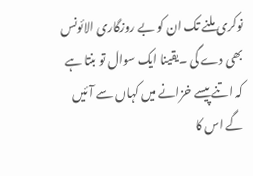نوکری ملنے تک ان کو بے روزگاری الائونس بھی دے گی ۔یقینا ایک سوال تو بنتا ہے کہ اتنے پیسے خزانے میں کہاں سے آئیں گے اس کا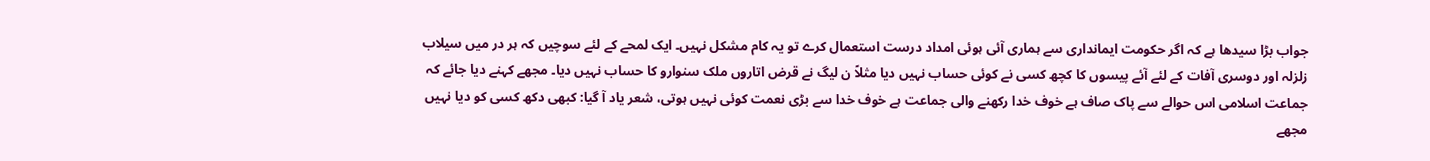جواب بڑا سیدھا ہے کہ اگر حکومت ایمانداری سے ہماری آئی ہوئی امداد درست استعمال کرے تو یہ کام مشکل نہیں۔ ایک لمحے کے لئے سوچیں کہ ہر در میں سیلاب زلزلہ اور دوسری آفات کے لئے آئے پیسوں کا کچھ کسی نے کوئی حساب نہیں دیا مثلاً ن لیگ نے قرض اتاروں ملک سنوارو کا حساب نہیں دیا۔ مجھے کہنے دیا جائے کہ جماعت اسلامی اس حوالے سے پاک صاف ہے خوف خدا رکھنے والی جماعت ہے خوف خدا سے بڑی نعمت کوئی نہیں ہوتی، شعر یاد آ گیا: کبھی دکھ کسی کو دیا نہیں مجھے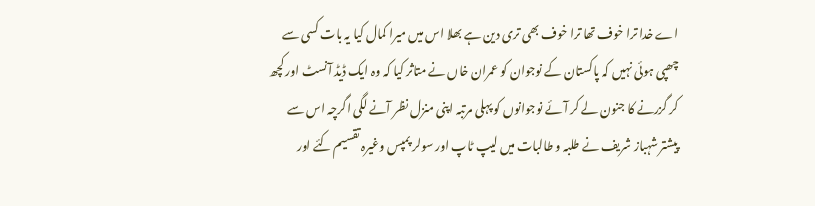اے خدا ترا خوف تھا ترا خوف بھی تری دین ہے بھلا اس میں میرا کمال کیا یہ بات کسی سے چھپی ہوئی نہیں کہ پاکستان کے نوجوان کو عمران خاں نے متاثر کیا کہ وہ ایک ڈیڈ آنسٹ اور کچھ کر گزرنے کا جنون لے کر آئے نوجوانوں کو پہلی مرتبہ اپنی منزل نظر آنے لگی اگرچہ اس سے پیشتر شہباز شریف نے طلبہ و طالبات میں لیپ ٹاپ اور سولر پمپس وغیرہ تقسیم کئے اور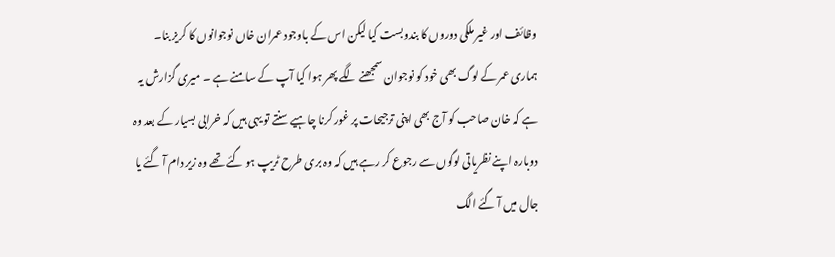وظائف اور غیر ملکی دوروں کا بندوبست کیا لیکن اس کے باوجود عمران خاں نوجوانوں کا کریز بنا۔ ہماری عمر کے لوگ بھی خود کو نوجوان سمجھنے لگے پھر ہوا کیا آپ کے سامنے ہے ۔ میری گزارش یہ ہے کہ خان صاحب کو آج بھی اپنی ترجیحات پر غور کرنا چاہیے سنتے تو یہی ہیں کہ خرابی بسیار کے بعد وہ دوبارہ اپنے نظریاتی لوگوں سے رجوع کر رہے ہیں کہ وہ بری طرح ٹریپ ہو گئے تھے وہ زیر دام آ گئے یا جال میں آ گئے الگ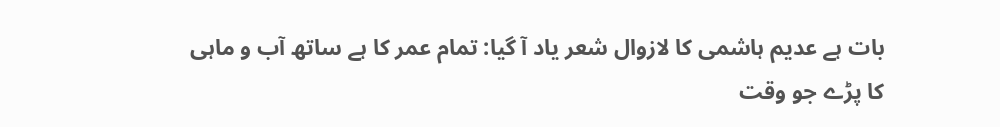بات ہے عدیم ہاشمی کا لازوال شعر یاد آ گیا: تمام عمر کا ہے ساتھ آب و ماہی کا پڑے جو وقت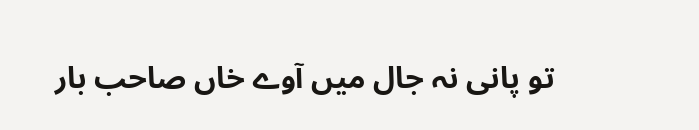تو پانی نہ جال میں آوے خاں صاحب بار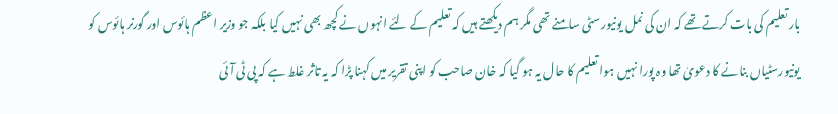بار تعلیم کی بات کرتے تھے کہ ان کی نمل یونیورسٹی سامنے تھی مگر ہم دیکھتے ہیں کہ تعلیم کے لئے انہوں نے کچھ بھی نہیں کیا بلکہ جو وزیر اعظم ہائوس اور گورنر ہائوس کو یونیورسٹیاں بنانے کا دعویٰ تھا وہ پورا نہیں ہوا تعلیم کا حال یہ ہو گیا کہ خان صاحب کو اپنی تقریر میں کہنا پڑا کہ یہ تاثر غلط ہے کہ پی ٹی آئی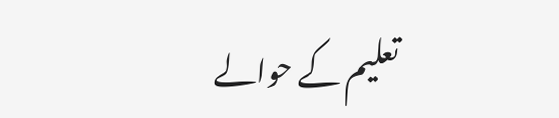تعلیم کے حوالے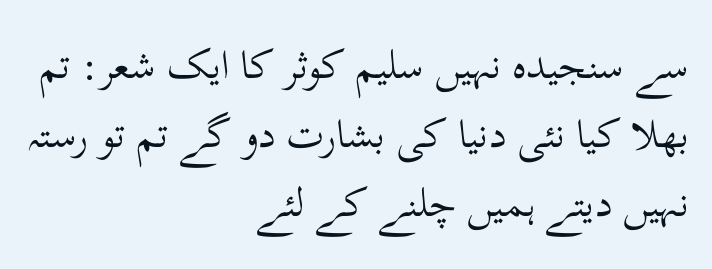سے سنجیدہ نہیں سلیم کوثر کا ایک شعر: تم بھلا کیا نئی دنیا کی بشارت دو گے تم تو رستہ نہیں دیتے ہمیں چلنے کے لئے